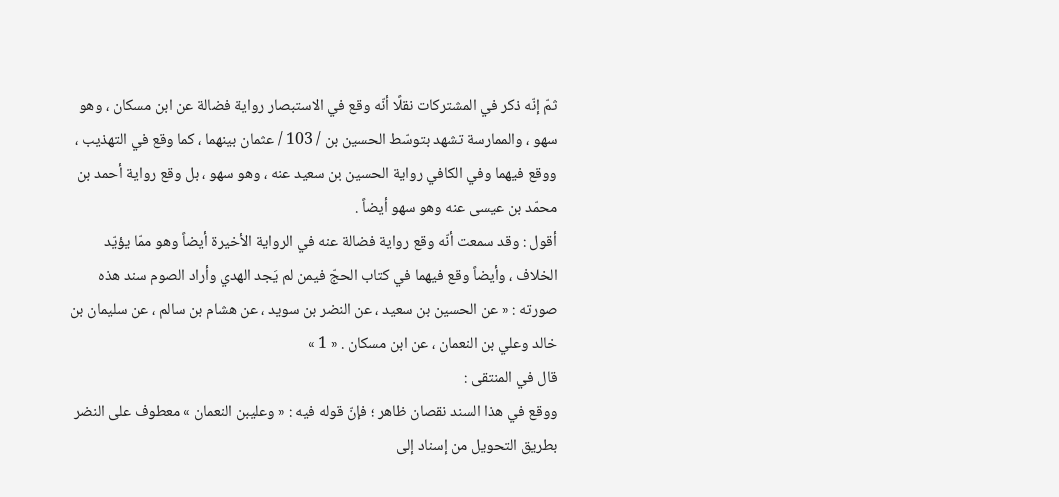ثمّ إنّه ذكر في المشتركات نقلًا أنّه وقع في الاستبصار رواية فضالة عن ابن مسكان ، وهو سهو ، والممارسة تشهد بتوسّط الحسين بن / 103 / عثمان بينهما ، كما وقع في التهذيب ، ووقع فيهما وفي الكافي رواية الحسين بن سعيد عنه ، وهو سهو ، بل وقع رواية أحمد بن محمّد بن عيسى عنه وهو سهو أيضاً .
أقول : وقد سمعت أنّه وقع رواية فضالة عنه في الرواية الأخيرة أيضاً وهو ممّا يؤيّد الخلاف ، وأيضاً وقع فيهما في كتاب الحجّ فيمن لم يَجد الهدي وأراد الصوم سند هذه صورته : « عن الحسين بن سعيد ، عن النضر بن سويد ، عن هشام بن سالم ، عن سليمان بن خالد وعلي بن النعمان ، عن ابن مسكان . « 1 »
قال في المنتقى :
ووقع في هذا السند نقصان ظاهر ؛ فإنّ قوله فيه : « وعليبن النعمان » معطوف على النضر بطريق التحويل من إسناد إلى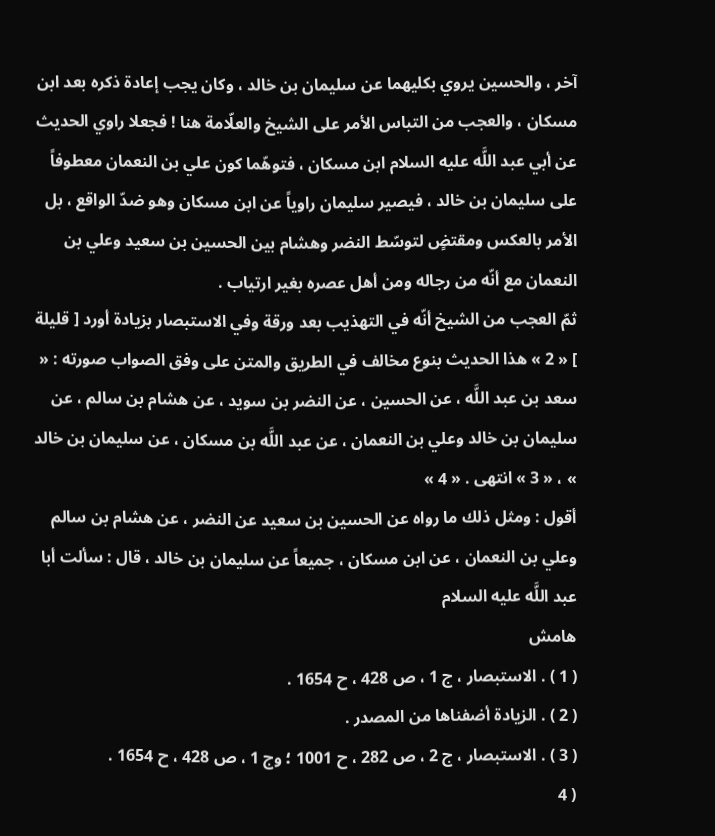آخر ، والحسين يروي بكليهما عن سليمان بن خالد ، وكان يجب إعادة ذكره بعد ابن مسكان ، والعجب من التباس الأمر على الشيخ والعلّامة هنا ! فجعلا راوي الحديث عن أبي عبد اللَّه عليه السلام ابن مسكان ، فتوهّما كون علي بن النعمان معطوفاً على سليمان بن خالد ، فيصير سليمان راوياً عن ابن مسكان وهو ضدّ الواقع ، بل الأمر بالعكس ومقتضٍ لتوسّط النضر وهشام بين الحسين بن سعيد وعلي بن النعمان مع أنّه من رجاله ومن أهل عصره بغير ارتياب .
ثمّ العجب من الشيخ أنّه في التهذيب بعد ورقة وفي الاستبصار بزيادة أورد [ قليلة ] « 2 » هذا الحديث بنوع مخالف في الطريق والمتن على وفق الصواب صورته : « سعد بن عبد اللَّه ، عن الحسين ، عن النضر بن سويد ، عن هشام بن سالم ، عن سليمان بن خالد وعلي بن النعمان ، عن عبد اللَّه بن مسكان ، عن سليمان بن خالد » ، « 3 » انتهى . « 4 »
أقول : ومثل ذلك ما رواه عن الحسين بن سعيد عن النضر ، عن هشام بن سالم وعلي بن النعمان ، عن ابن مسكان ، جميعاً عن سليمان بن خالد ، قال : سألت أبا عبد اللَّه عليه السلام
هامش
( 1 ) . الاستبصار ، ج 1 ، ص 428 ، ح 1654 .
( 2 ) . الزيادة أضفناها من المصدر .
( 3 ) . الاستبصار ، ج 2 ، ص 282 ، ح 1001 ؛ وج 1 ، ص 428 ، ح 1654 .
( 4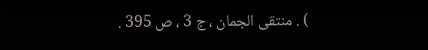) . منتقى الجمان ، ج 3 ، ص 395 .